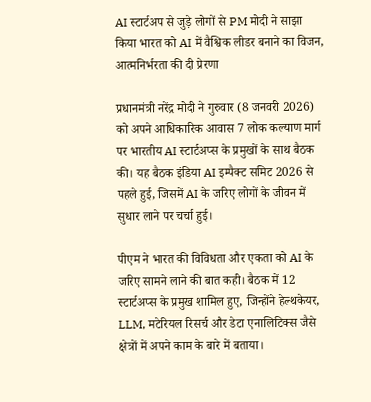AI स्टार्टअप से जुड़े लोगों से PM मोदी ने साझा किया भारत को AI में वैश्विक लीडर बनाने का विजन, आत्मनिर्भरता की दी प्रेरणा

प्रधानमंत्री नरेंद्र मोदी ने गुरुवार (8 जनवरी 2026) को अपने आधिकारिक आवास 7 लोक कल्याण मार्ग पर भारतीय AI स्टार्टअप्स के प्रमुखों के साथ बैठक की। यह बैठक इंडिया AI इम्पैक्ट समिट 2026 से पहले हुई, जिसमें AI के जरिए लोगों के जीवन में सुधार लाने पर चर्चा हुई।

पीएम ने भारत की विविधता और एकता को AI के जरिए सामने लाने की बात कही। बैठक में 12 स्टार्टअप्स के प्रमुख शामिल हुए, जिन्होंने हेल्थकेयर, LLM, मटेरियल रिसर्च और डेटा एनालिटिक्स जैसे क्षेत्रों में अपने काम के बारे में बताया।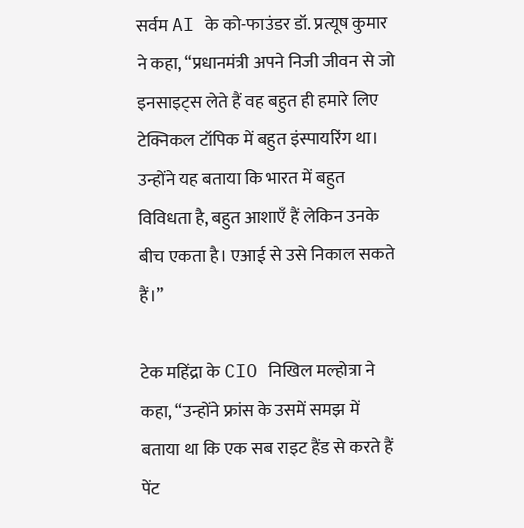सर्वम AI के को-फाउंडर डॉ. प्रत्यूष कुमार ने कहा, “प्रधानमंत्री अपने निजी जीवन से जो इनसाइट्स लेते हैं वह बहुत ही हमारे लिए टेक्निकल टॉपिक में बहुत इंस्पायरिंग था। उन्होंने यह बताया कि भारत में बहुत विविधता है, बहुत आशाएँ हैं लेकिन उनके बीच एकता है। एआई से उसे निकाल सकते हैं।”

टेक महिंद्रा के CIO निखिल मल्होत्रा ने कहा, “उन्होंने फ्रांस के उसमें समझ में बताया था कि एक सब राइट हैंड से करते हैं पेंट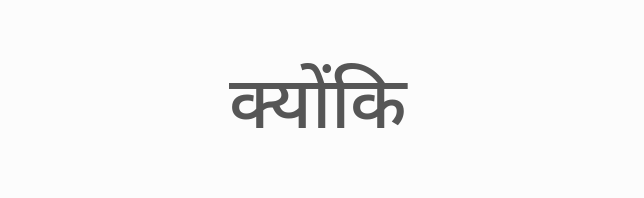क्योंकि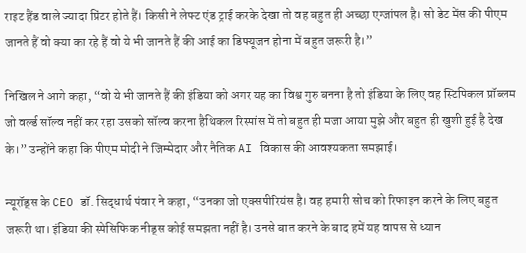राइट हैंड वाले ज्यादा प्रिंटर होते हैं। किसी ने लेफ्ट एंड ट्राई करके देखा तो वह बहुत ही अच्छा एग्जांपल है। सो डेट मेंस की पीएम जानते हैं वो क्या का रहे हैं वो ये भी जानते हैं की आई का डिफ्यूजन होना में बहुत जरूरी है।”

निखिल ने आगे कहा, “वो ये भी जानते हैं की इंडिया को अगर यह का विश्व गुरु बनना है तो इंडिया के लिए वह स्टिपिकल प्रॉब्लम जो वर्ल्ड सॉल्व नहीं कर रहा उसको सॉल्व करना हैथिकल रिस्पांस में तो बहुत ही मजा आया मुझे और बहुत ही खुशी हुई है देख के।” उन्होंने कहा कि पीएम मोदी ने जिम्मेदार और नैतिक AI विकास की आवश्यकता समझाई।

न्यूरॉड्स के CEO डॉ. सिद्धार्थ पंवार ने कहा, “उनका जो एक्सपीरियंस है। वह हमारी सोच को रिफाइन करने के लिए बहुत जरूरी था। इंडिया की स्पेसिफिक नीड्स कोई समझता नहीं है। उनसे बात करने के बाद हमें यह वापस से ध्यान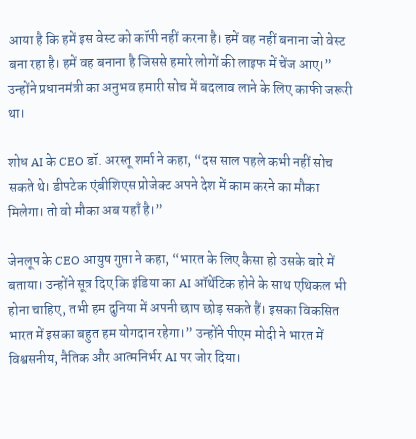आया है कि हमें इस वेस्ट को कॉपी नहीं करना है। हमें वह नहीं बनाना जो वेस्ट बना रहा है। हमें वह बनाना है जिससे हमारे लोगों की लाइफ में चेंज आए।” उन्होंने प्रधानमंत्री का अनुभव हमारी सोच में बदलाव लाने के लिए काफी जरूरी था।

शोध AI के CEO डॉ. अरस्तू शर्मा ने कहा, “दस साल पहले कभी नहीं सोच सकते थे। डीपटेक एंबीशिएस प्रोजेक्ट अपने देश में काम करने का मौका मिलेगा। तो वो मौका अब यहाँ है।”

जेनलूप के CEO आयुष गुप्ता ने कहा, “भारत के लिए कैसा हो उसके बारे में बताया। उन्होंने सूत्र दिए कि इंडिया का AI ऑथेंटिक होने के साथ एथिकल भी होना चाहिए, तभी हम दुनिया में अपनी छाप छोड़ सकते हैं। इसका विकसित भारत में इसका बहुत हम योगदान रहेगा।” उन्होंने पीएम मोदी ने भारत में विश्वसनीय, नैतिक और आत्मनिर्भर AI पर जोर दिया।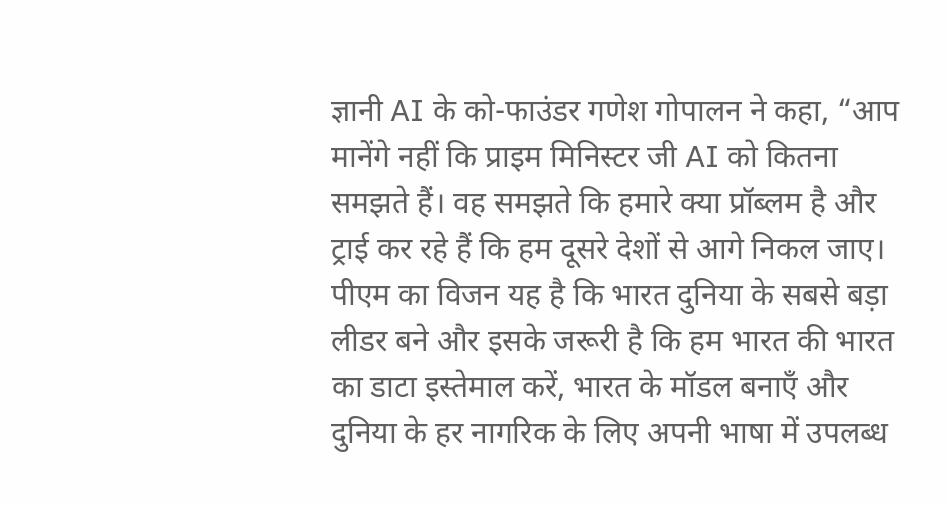ज्ञानी AI के को-फाउंडर गणेश गोपालन ने कहा, “आप मानेंगे नहीं कि प्राइम मिनिस्टर जी AI को कितना समझते हैं। वह समझते कि हमारे क्या प्रॉब्लम है और ट्राई कर रहे हैं कि हम दूसरे देशों से आगे निकल जाए। पीएम का विजन यह है कि भारत दुनिया के सबसे बड़ा लीडर बने और इसके जरूरी है कि हम भारत की भारत का डाटा इस्तेमाल करें, भारत के मॉडल बनाएँ और दुनिया के हर नागरिक के लिए अपनी भाषा में उपलब्ध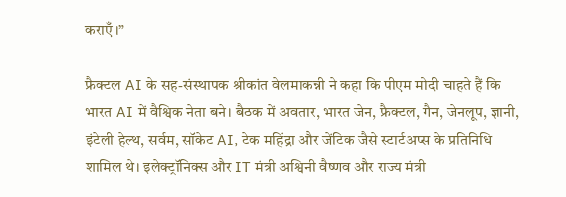कराएँ।”

फ्रैक्टल AI के सह-संस्थापक श्रीकांत वेलमाकन्नी ने कहा कि पीएम मोदी चाहते हैं कि भारत AI में वैश्विक नेता बने। बैठक में अवतार, भारत जेन, फ्रैक्टल, गैन, जेनलूप, ज्ञानी, इंटेली हेल्थ, सर्वम, सॉकेट AI, टेक महिंद्रा और जेंटिक जैसे स्टार्टअप्स के प्रतिनिधि शामिल थे। इलेक्ट्रॉनिक्स और IT मंत्री अश्विनी वैष्णव और राज्य मंत्री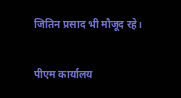जितिन प्रसाद भी मौजूद रहे।

पीएम कार्यालय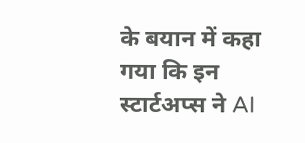के बयान में कहा गया कि इन स्टार्टअप्स ने AI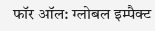फॉर ऑल: ग्लोबल इम्पैक्ट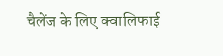चैलेंज के लिए क्वालिफाई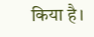किया है।